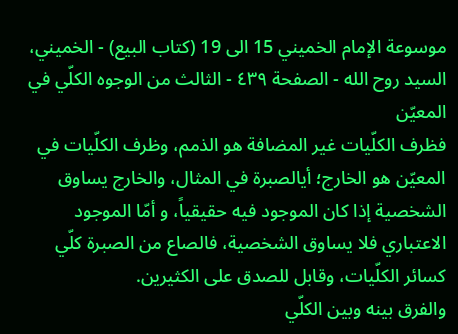موسوعة الإمام الخميني 15 الى 19 (كتاب البيع) - الخميني، السيد روح الله - الصفحة ٤٣٩ - الثالث من الوجوه الكلّي في المعيّن
فظرف الكلّيات غير المضافة هو الذمم، وظرف الكلّيات في المعيّن هو الخارج؛ أيالصبرة في المثال، والخارج يساوق الشخصية إذا كان الموجود فيه حقيقياً، و أمّا الموجود الاعتباري فلا يساوق الشخصية، فالصاع من الصبرة كلّي كسائر الكلّيات، وقابل للصدق على الكثيرين.
والفرق بينه وبين الكلّي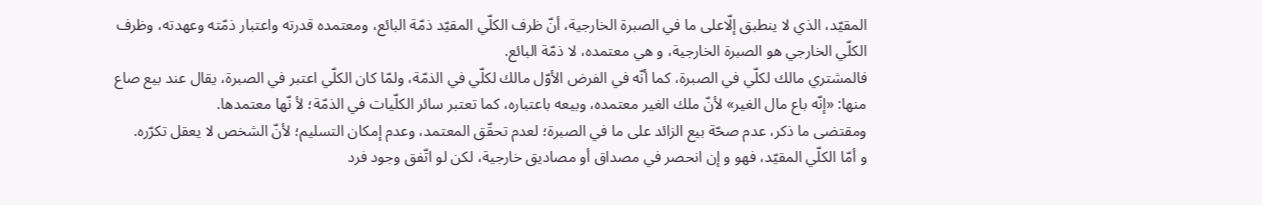المقيّد، الذي لا ينطبق إلّاعلى ما في الصبرة الخارجية، أنّ ظرف الكلّي المقيّد ذمّة البائع، ومعتمده قدرته واعتبار ذمّته وعهدته، وظرف الكلّي الخارجي هو الصبرة الخارجية، و هي معتمده، لا ذمّة البائع.
فالمشتري مالك لكلّي في الصبرة، كما أنّه في الفرض الأوّل مالك لكلّي في الذمّة، ولمّا كان الكلّي اعتبر في الصبرة، يقال عند بيع صاع منها: «إنّه باع مال الغير» لأنّ ملك الغير معتمده، وبيعه باعتباره، كما تعتبر سائر الكلّيات في الذمّة؛ لأ نّها معتمدها.
ومقتضى ما ذكر، عدم صحّة بيع الزائد على ما في الصبرة؛ لعدم تحقّق المعتمد، وعدم إمكان التسليم؛ لأنّ الشخص لا يعقل تكرّره.
و أمّا الكلّي المقيّد، فهو و إن انحصر في مصداق أو مصاديق خارجية، لكن لو اتّفق وجود فرد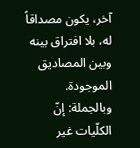آخر، يكون مصداقاً له، بلا افتراق بينه وبين المصاديق الموجودة.
وبالجملة: إنّ الكلّيات غير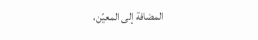المضافة إلى المعيّن،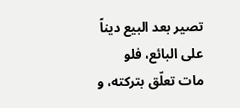تصير بعد البيع ديناً على البائع، فلو مات تعلّق بتركته، و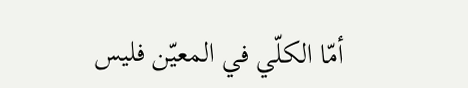أمّا الكلّي في المعيّن فليس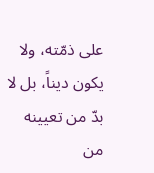على ذمّته، ولا يكون ديناً، بل لا بدّ من تعيينه من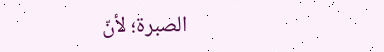الصبرة؛ لأنّ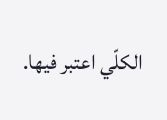الكلّي اعتبر فيها.